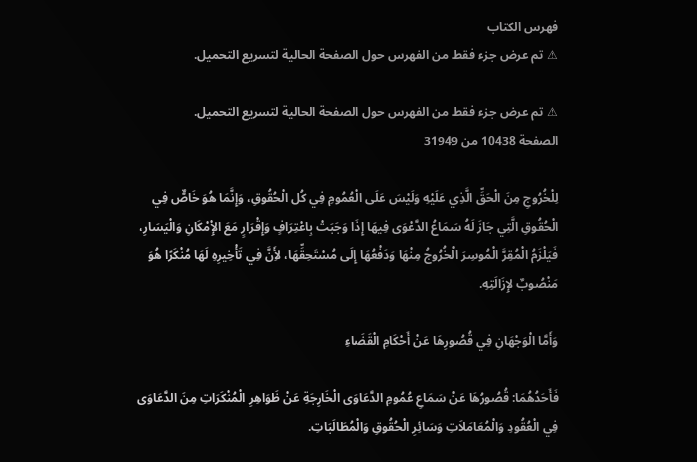فهرس الكتاب
⚠ تم عرض جزء فقط من الفهرس حول الصفحة الحالية لتسريع التحميل.

⚠ تم عرض جزء فقط من الفهرس حول الصفحة الحالية لتسريع التحميل.
الصفحة 10438 من 31949

لِلْخُرُوجِ مِنَ الْحَقِّ الَّذِي عَلَيْهِ وَلَيْسَ عَلَى الْعُمُومِ فِي كُل الْحُقُوقِ، وَإِنَّمَا هُوَ خَاصٌّ فِي الْحُقُوقِ الَّتِي جَازَ لَهُ سَمَاعُ الدَّعْوَى فِيهَا إِذَا وَجَبَتْ بِاعْتِرَافٍ وَإِقْرَارٍ مَعَ الإِْمْكَانِ وَالْيَسَارِ، فَيَلْزَمُ الْمُقِرَّ الْمُوسِرَ الْخُرُوجُ مِنْهَا وَدَفْعُهَا إِلَى مُسْتَحِقِّهَا، لأَِنَّ فِي تَأْخِيرِهِ لَهَا مُنْكَرًا هُوَ مَنْصُوبٌ لإِزَالَتِهِ.

وَأَمَّا الْوَجْهَانِ فِي قُصُورِهَا عَنْ أَحْكَامِ الْقَضَاءِ

فَأَحَدُهُمَا: قُصُورُهَا عَنْ سَمَاعِ عُمُومِ الدَّعَاوَى الْخَارِجَةِ عَنْ ظَوَاهِرِ الْمُنْكَرَاتِ مِنَ الدَّعَاوَى فِي الْعُقُودِ وَالْمُعَامَلاَتِ وَسَائِرِ الْحُقُوقِ وَالْمُطَالَبَاتِ.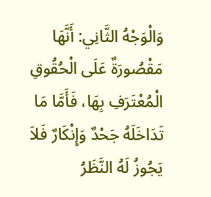وَالْوَجْهُ الثَّانِي: أَنَّهَا مَقْصُورَةٌ عَلَى الْحُقُوقِ الْمُعْتَرَفِ بِهَا، فَأَمَّا مَا تَدَاخَلَهُ جَحْدٌ وَإِنْكَارٌ فَلاَ يَجُوزُ لَهُ النَّظَرُ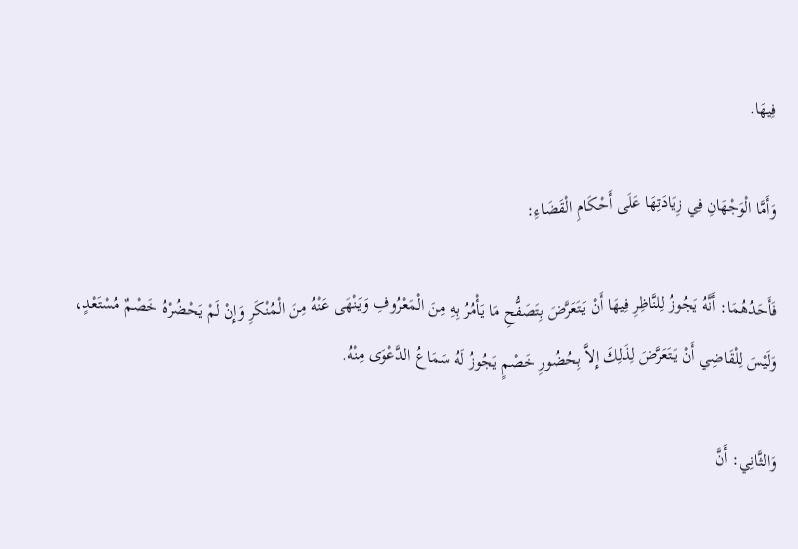فِيهَا.

وَأَمَّا الْوَجْهَانِ فِي زِيَادَتِهَا عَلَى أَحْكَامِ الْقَضَاءِ:

فَأَحَدُهُمَا: أَنَّهُ يَجُوزُ لِلنَّاظِرِ فِيهَا أَنْ يَتَعَرَّضَ بِتَصَفُّحِ مَا يَأْمُرُ بِهِ مِنَ الْمَعْرُوفِ وَيَنْهَى عَنْهُ مِنَ الْمُنْكَرِ وَإِنْ لَمْ يَحْضُرْهُ خَصْمٌ مُسْتَعْدٍ، وَلَيْسَ لِلْقَاضِي أَنْ يَتَعَرَّضَ لِذَلِكَ إِلاَّ بِحُضُورِ خَصْمٍ يَجُوزُ لَهُ سَمَاعُ الدَّعْوَى مِنْهُ.

وَالثَّانِي: أَنَّ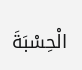الْحِسْبَةَ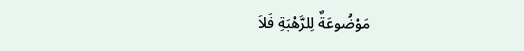مَوْضُوعَةٌ لِلرَّهْبَةِ فَلاَ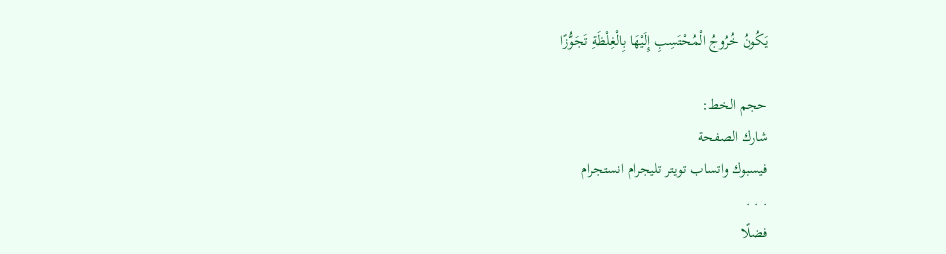يَكُونُ خُرُوجُ الْمُحْتَسِبِ إِلَيْهَا بِالْغِلْظَةِ تَجَوُّزًا

حجم الخط:
شارك الصفحة
فيسبوك واتساب تويتر تليجرام انستجرام
. . .
فضلًا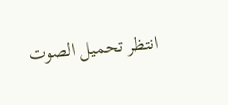انتظر تحميل الصوت